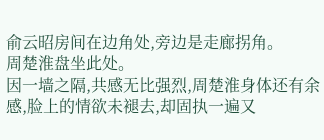俞云昭房间在边角处,旁边是走廊拐角。
周楚淮盘坐此处。
因一墙之隔,共感无比强烈,周楚淮身体还有余感,脸上的情欲未褪去,却固执一遍又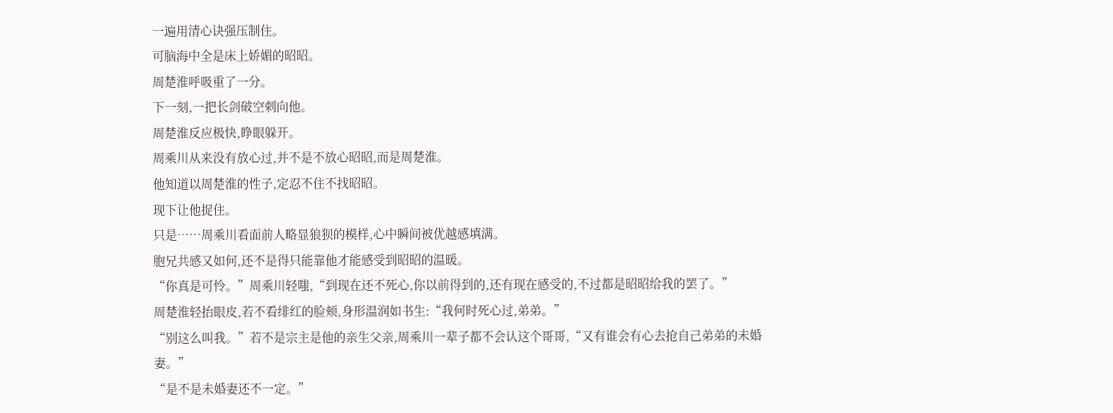一遍用清心诀强压制住。
可脑海中全是床上娇媚的昭昭。
周楚淮呼吸重了一分。
下一刻,一把长剑破空刺向他。
周楚淮反应极快,睁眼躲开。
周乘川从来没有放心过,并不是不放心昭昭,而是周楚淮。
他知道以周楚淮的性子,定忍不住不找昭昭。
现下让他捉住。
只是……周乘川看面前人略显狼狈的模样,心中瞬间被优越感填满。
胞兄共感又如何,还不是得只能靠他才能感受到昭昭的温暖。
“你真是可怜。”周乘川轻嗤,“到现在还不死心,你以前得到的,还有现在感受的,不过都是昭昭给我的罢了。”
周楚淮轻抬眼皮,若不看绯红的脸颊,身形温润如书生:“我何时死心过,弟弟。”
“别这么叫我。”若不是宗主是他的亲生父亲,周乘川一辈子都不会认这个哥哥,“又有谁会有心去抢自己弟弟的未婚妻。”
“是不是未婚妻还不一定。”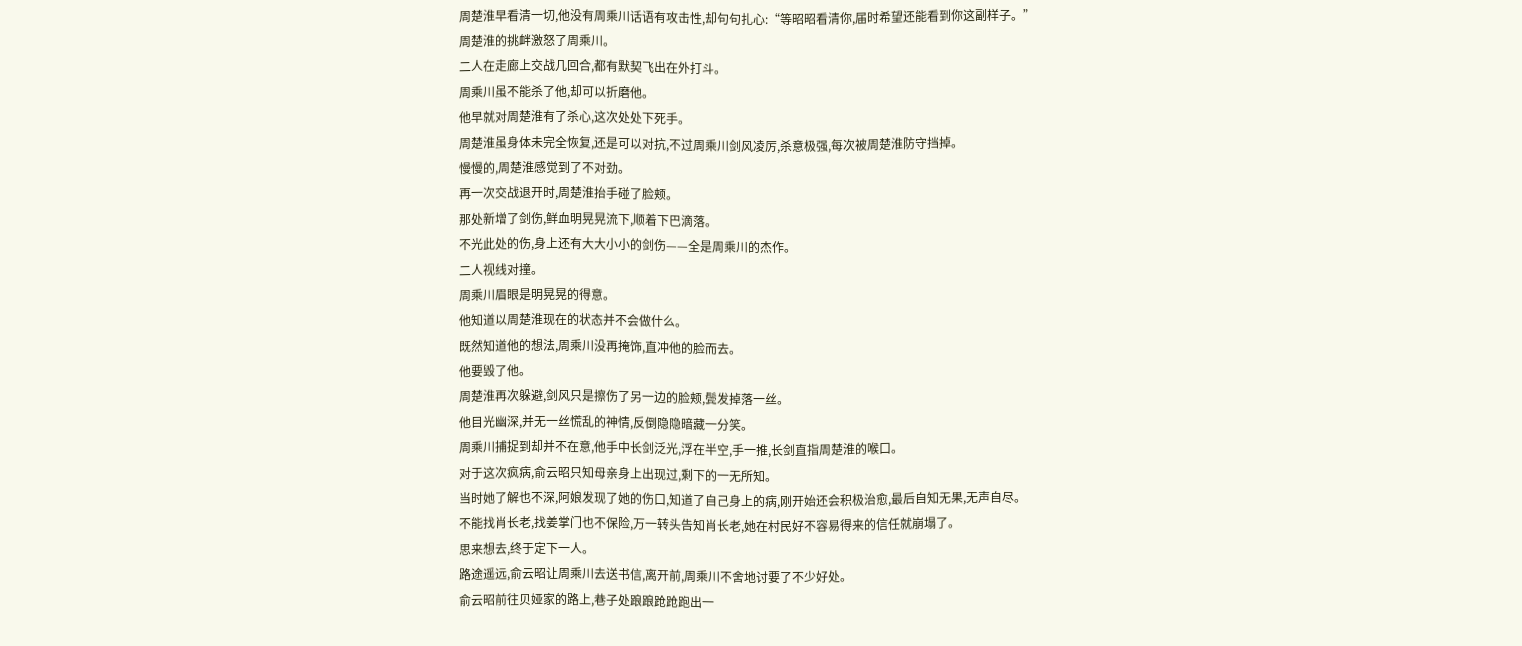周楚淮早看清一切,他没有周乘川话语有攻击性,却句句扎心:“等昭昭看清你,届时希望还能看到你这副样子。”
周楚淮的挑衅激怒了周乘川。
二人在走廊上交战几回合,都有默契飞出在外打斗。
周乘川虽不能杀了他,却可以折磨他。
他早就对周楚淮有了杀心,这次处处下死手。
周楚淮虽身体未完全恢复,还是可以对抗,不过周乘川剑风凌厉,杀意极强,每次被周楚淮防守挡掉。
慢慢的,周楚淮感觉到了不对劲。
再一次交战退开时,周楚淮抬手碰了脸颊。
那处新增了剑伤,鲜血明晃晃流下,顺着下巴滴落。
不光此处的伤,身上还有大大小小的剑伤——全是周乘川的杰作。
二人视线对撞。
周乘川眉眼是明晃晃的得意。
他知道以周楚淮现在的状态并不会做什么。
既然知道他的想法,周乘川没再掩饰,直冲他的脸而去。
他要毁了他。
周楚淮再次躲避,剑风只是擦伤了另一边的脸颊,鬓发掉落一丝。
他目光幽深,并无一丝慌乱的神情,反倒隐隐暗藏一分笑。
周乘川捕捉到却并不在意,他手中长剑泛光,浮在半空,手一推,长剑直指周楚淮的喉口。
对于这次疯病,俞云昭只知母亲身上出现过,剩下的一无所知。
当时她了解也不深,阿娘发现了她的伤口,知道了自己身上的病,刚开始还会积极治愈,最后自知无果,无声自尽。
不能找肖长老,找姜掌门也不保险,万一转头告知肖长老,她在村民好不容易得来的信任就崩塌了。
思来想去,终于定下一人。
路途遥远,俞云昭让周乘川去送书信,离开前,周乘川不舍地讨要了不少好处。
俞云昭前往贝娅家的路上,巷子处踉踉跄跄跑出一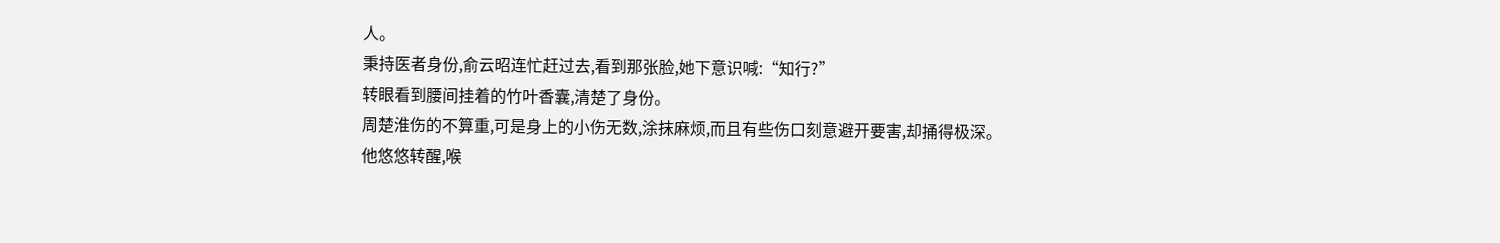人。
秉持医者身份,俞云昭连忙赶过去,看到那张脸,她下意识喊:“知行?”
转眼看到腰间挂着的竹叶香囊,清楚了身份。
周楚淮伤的不算重,可是身上的小伤无数,涂抹麻烦,而且有些伤口刻意避开要害,却捅得极深。
他悠悠转醒,喉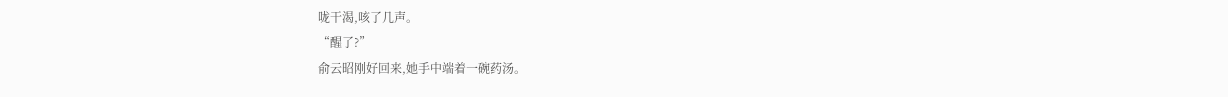咙干渴,咳了几声。
“醒了?”
俞云昭刚好回来,她手中端着一碗药汤。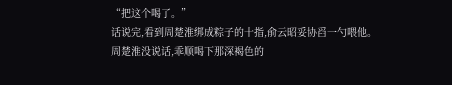“把这个喝了。”
话说完,看到周楚淮绑成粽子的十指,俞云昭妥协舀一勺喂他。
周楚淮没说话,乖顺喝下那深褐色的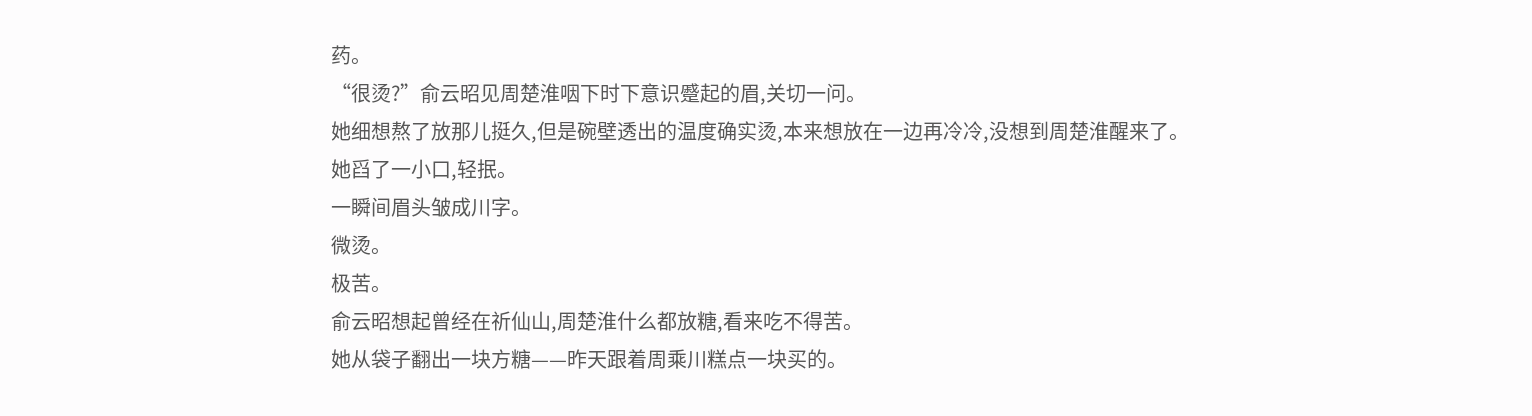药。
“很烫?”俞云昭见周楚淮咽下时下意识蹙起的眉,关切一问。
她细想熬了放那儿挺久,但是碗壁透出的温度确实烫,本来想放在一边再冷冷,没想到周楚淮醒来了。
她舀了一小口,轻抿。
一瞬间眉头皱成川字。
微烫。
极苦。
俞云昭想起曾经在祈仙山,周楚淮什么都放糖,看来吃不得苦。
她从袋子翻出一块方糖——昨天跟着周乘川糕点一块买的。